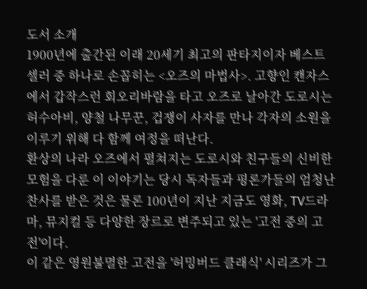도서 소개
1900년에 출간된 이래 20세기 최고의 판타지이자 베스트셀러 중 하나로 손꼽히는 <오즈의 마법사>. 고향인 캔자스에서 갑작스런 회오리바람을 타고 오즈로 날아간 도로시는 허수아비, 양철 나무꾼, 겁쟁이 사자를 만나 각자의 소원을 이루기 위해 다 함께 여정을 떠난다.
환상의 나라 오즈에서 펼쳐지는 도로시와 친구들의 신비한 모험을 다룬 이 이야기는 당시 독자들과 평론가들의 엄청난 찬사를 받은 것은 물론 100년이 지난 지금도 영화, TV드라마, 뮤지컬 등 다양한 장르로 변주되고 있는 '고전 중의 고전'이다.
이 같은 영원불멸한 고전을 '허밍버드 클래식' 시리즈가 그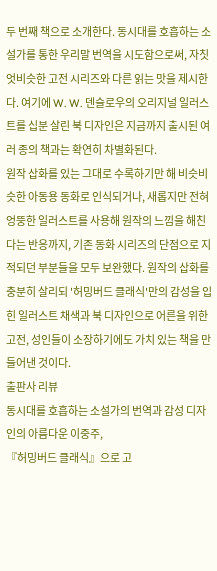두 번째 책으로 소개한다. 동시대를 호흡하는 소설가를 통한 우리말 번역을 시도함으로써, 자칫 엇비슷한 고전 시리즈와 다른 읽는 맛을 제시한다. 여기에 W. W. 덴슬로우의 오리지널 일러스트를 십분 살린 북 디자인은 지금까지 출시된 여러 종의 책과는 확연히 차별화된다.
원작 삽화를 있는 그대로 수록하기만 해 비슷비슷한 아동용 동화로 인식되거나, 새롭지만 전혀 엉뚱한 일러스트를 사용해 원작의 느낌을 해친다는 반응까지, 기존 동화 시리즈의 단점으로 지적되던 부분들을 모두 보완했다. 원작의 삽화를 충분히 살리되 '허밍버드 클래식'만의 감성을 입힌 일러스트 채색과 북 디자인으로 어른을 위한 고전, 성인들이 소장하기에도 가치 있는 책을 만들어낸 것이다.
출판사 리뷰
동시대를 호흡하는 소설가의 번역과 감성 디자인의 아름다운 이중주,
『허밍버드 클래식』으로 고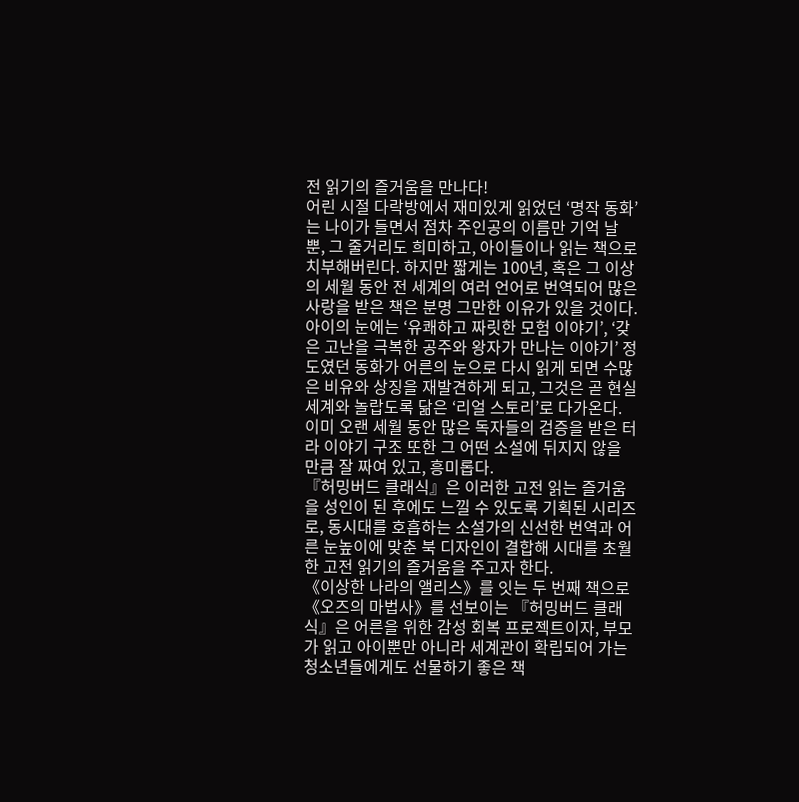전 읽기의 즐거움을 만나다!
어린 시절 다락방에서 재미있게 읽었던 ‘명작 동화’는 나이가 들면서 점차 주인공의 이름만 기억 날 뿐, 그 줄거리도 희미하고, 아이들이나 읽는 책으로 치부해버린다. 하지만 짧게는 100년, 혹은 그 이상의 세월 동안 전 세계의 여러 언어로 번역되어 많은 사랑을 받은 책은 분명 그만한 이유가 있을 것이다. 아이의 눈에는 ‘유쾌하고 짜릿한 모험 이야기’, ‘갖은 고난을 극복한 공주와 왕자가 만나는 이야기’ 정도였던 동화가 어른의 눈으로 다시 읽게 되면 수많은 비유와 상징을 재발견하게 되고, 그것은 곧 현실 세계와 놀랍도록 닮은 ‘리얼 스토리’로 다가온다. 이미 오랜 세월 동안 많은 독자들의 검증을 받은 터라 이야기 구조 또한 그 어떤 소설에 뒤지지 않을 만큼 잘 짜여 있고, 흥미롭다.
『허밍버드 클래식』은 이러한 고전 읽는 즐거움을 성인이 된 후에도 느낄 수 있도록 기획된 시리즈로, 동시대를 호흡하는 소설가의 신선한 번역과 어른 눈높이에 맞춘 북 디자인이 결합해 시대를 초월한 고전 읽기의 즐거움을 주고자 한다.
《이상한 나라의 앨리스》를 잇는 두 번째 책으로 《오즈의 마법사》를 선보이는 『허밍버드 클래식』은 어른을 위한 감성 회복 프로젝트이자, 부모가 읽고 아이뿐만 아니라 세계관이 확립되어 가는 청소년들에게도 선물하기 좋은 책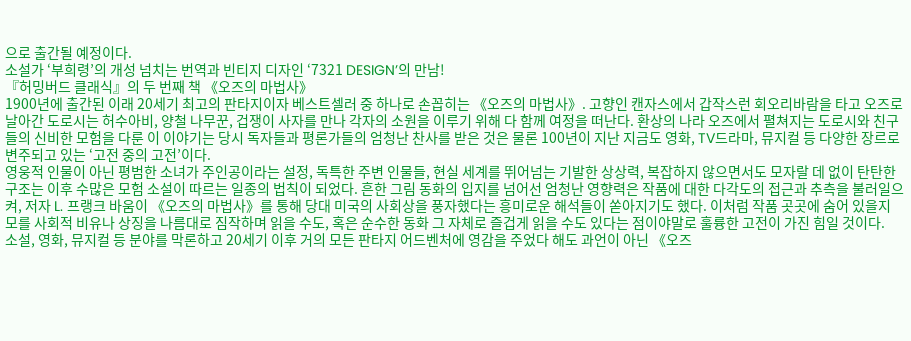으로 출간될 예정이다.
소설가 ‘부희령’의 개성 넘치는 번역과 빈티지 디자인 ‘7321 DESIGN’의 만남!
『허밍버드 클래식』의 두 번째 책 《오즈의 마법사》
1900년에 출간된 이래 20세기 최고의 판타지이자 베스트셀러 중 하나로 손꼽히는 《오즈의 마법사》. 고향인 캔자스에서 갑작스런 회오리바람을 타고 오즈로 날아간 도로시는 허수아비, 양철 나무꾼, 겁쟁이 사자를 만나 각자의 소원을 이루기 위해 다 함께 여정을 떠난다. 환상의 나라 오즈에서 펼쳐지는 도로시와 친구들의 신비한 모험을 다룬 이 이야기는 당시 독자들과 평론가들의 엄청난 찬사를 받은 것은 물론 100년이 지난 지금도 영화, TV드라마, 뮤지컬 등 다양한 장르로 변주되고 있는 ‘고전 중의 고전’이다.
영웅적 인물이 아닌 평범한 소녀가 주인공이라는 설정, 독특한 주변 인물들, 현실 세계를 뛰어넘는 기발한 상상력, 복잡하지 않으면서도 모자랄 데 없이 탄탄한 구조는 이후 수많은 모험 소설이 따르는 일종의 법칙이 되었다. 흔한 그림 동화의 입지를 넘어선 엄청난 영향력은 작품에 대한 다각도의 접근과 추측을 불러일으켜, 저자 L. 프랭크 바움이 《오즈의 마법사》를 통해 당대 미국의 사회상을 풍자했다는 흥미로운 해석들이 쏟아지기도 했다. 이처럼 작품 곳곳에 숨어 있을지 모를 사회적 비유나 상징을 나름대로 짐작하며 읽을 수도, 혹은 순수한 동화 그 자체로 즐겁게 읽을 수도 있다는 점이야말로 훌륭한 고전이 가진 힘일 것이다.
소설, 영화, 뮤지컬 등 분야를 막론하고 20세기 이후 거의 모든 판타지 어드벤처에 영감을 주었다 해도 과언이 아닌 《오즈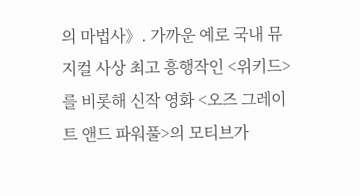의 마법사》. 가까운 예로 국내 뮤지컬 사상 최고 흥행작인 <위키드>를 비롯해 신작 영화 <오즈 그레이트 앤드 파워풀>의 모티브가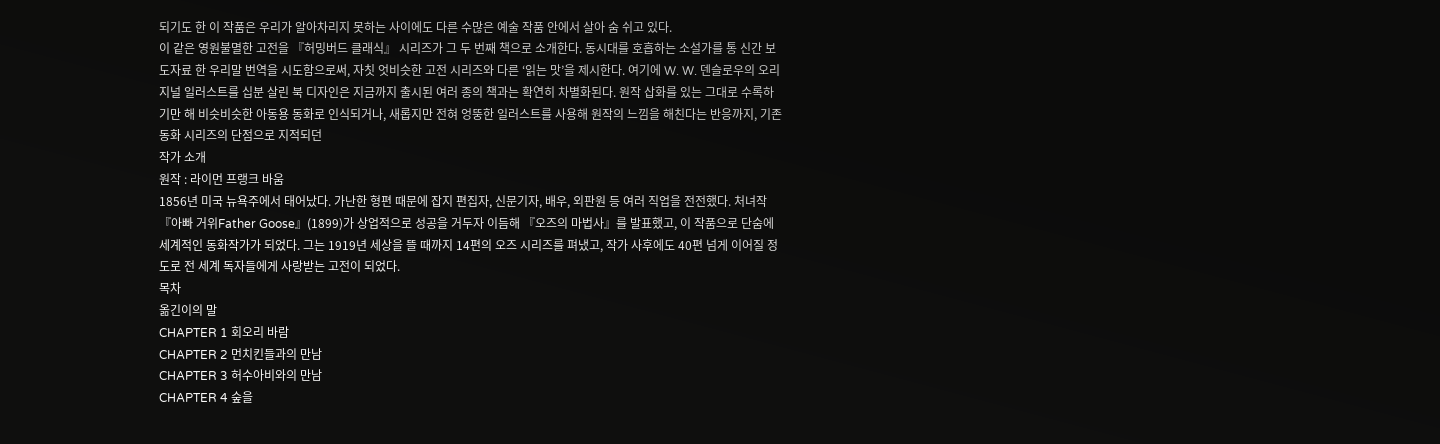되기도 한 이 작품은 우리가 알아차리지 못하는 사이에도 다른 수많은 예술 작품 안에서 살아 숨 쉬고 있다.
이 같은 영원불멸한 고전을 『허밍버드 클래식』 시리즈가 그 두 번째 책으로 소개한다. 동시대를 호흡하는 소설가를 통 신간 보도자료 한 우리말 번역을 시도함으로써, 자칫 엇비슷한 고전 시리즈와 다른 ‘읽는 맛’을 제시한다. 여기에 W. W. 덴슬로우의 오리지널 일러스트를 십분 살린 북 디자인은 지금까지 출시된 여러 종의 책과는 확연히 차별화된다. 원작 삽화를 있는 그대로 수록하기만 해 비슷비슷한 아동용 동화로 인식되거나, 새롭지만 전혀 엉뚱한 일러스트를 사용해 원작의 느낌을 해친다는 반응까지, 기존 동화 시리즈의 단점으로 지적되던
작가 소개
원작 : 라이먼 프랭크 바움
1856년 미국 뉴욕주에서 태어났다. 가난한 형편 때문에 잡지 편집자, 신문기자, 배우, 외판원 등 여러 직업을 전전했다. 처녀작 『아빠 거위Father Goose』(1899)가 상업적으로 성공을 거두자 이듬해 『오즈의 마법사』를 발표했고, 이 작품으로 단숨에 세계적인 동화작가가 되었다. 그는 1919년 세상을 뜰 때까지 14편의 오즈 시리즈를 펴냈고, 작가 사후에도 40편 넘게 이어질 정도로 전 세계 독자들에게 사랑받는 고전이 되었다.
목차
옮긴이의 말
CHAPTER 1 회오리 바람
CHAPTER 2 먼치킨들과의 만남
CHAPTER 3 허수아비와의 만남
CHAPTER 4 숲을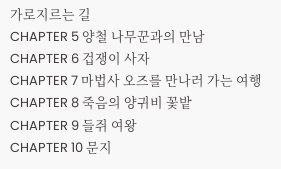가로지르는 길
CHAPTER 5 양철 나무꾼과의 만남
CHAPTER 6 겁쟁이 사자
CHAPTER 7 마법사 오즈를 만나러 가는 여행
CHAPTER 8 죽음의 양귀비 꽃밭
CHAPTER 9 들쥐 여왕
CHAPTER 10 문지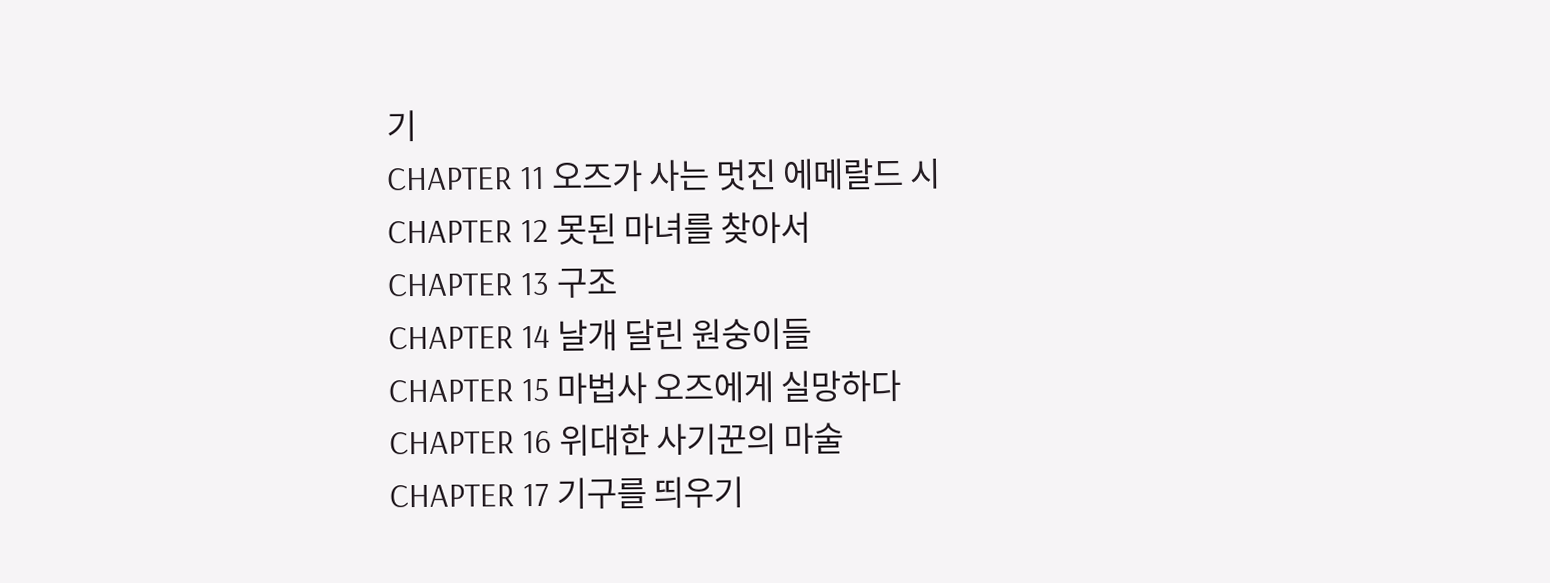기
CHAPTER 11 오즈가 사는 멋진 에메랄드 시
CHAPTER 12 못된 마녀를 찾아서
CHAPTER 13 구조
CHAPTER 14 날개 달린 원숭이들
CHAPTER 15 마법사 오즈에게 실망하다
CHAPTER 16 위대한 사기꾼의 마술
CHAPTER 17 기구를 띄우기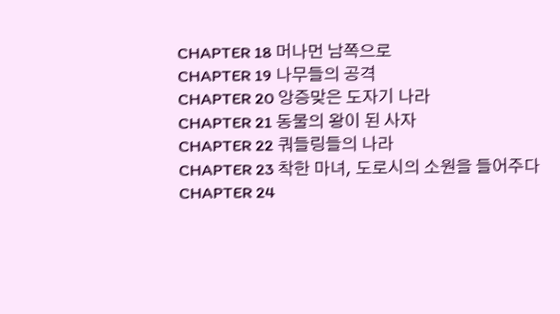CHAPTER 18 머나먼 남쪽으로
CHAPTER 19 나무들의 공격
CHAPTER 20 앙증맞은 도자기 나라
CHAPTER 21 동물의 왕이 된 사자
CHAPTER 22 쿼들링들의 나라
CHAPTER 23 착한 마녀, 도로시의 소원을 들어주다
CHAPTER 24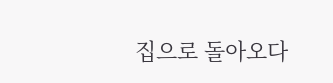집으로 돌아오다